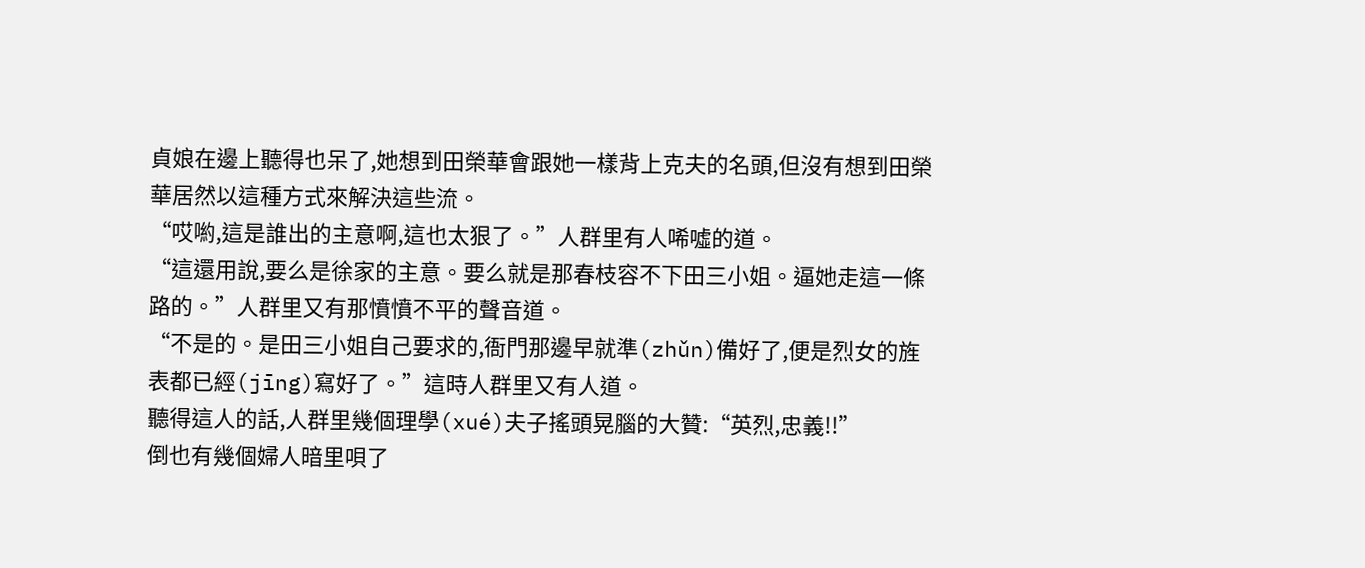貞娘在邊上聽得也呆了,她想到田榮華會跟她一樣背上克夫的名頭,但沒有想到田榮華居然以這種方式來解決這些流。
“哎喲,這是誰出的主意啊,這也太狠了。”人群里有人唏噓的道。
“這還用說,要么是徐家的主意。要么就是那春枝容不下田三小姐。逼她走這一條路的。”人群里又有那憤憤不平的聲音道。
“不是的。是田三小姐自己要求的,衙門那邊早就準(zhǔn)備好了,便是烈女的旌表都已經(jīng)寫好了。”這時人群里又有人道。
聽得這人的話,人群里幾個理學(xué)夫子搖頭晃腦的大贊:“英烈,忠義!!”
倒也有幾個婦人暗里唄了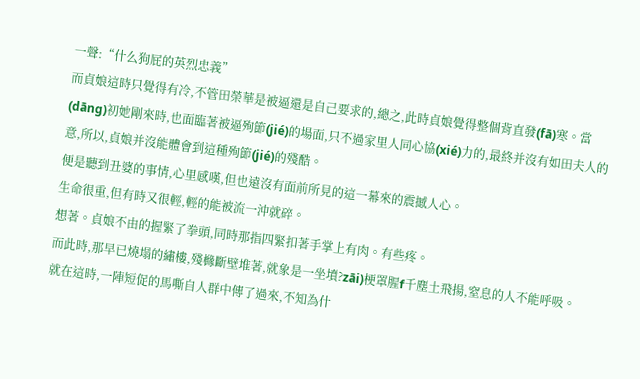一聲:“什么狗屁的英烈忠義”
而貞娘這時只覺得有冷,不管田榮華是被逼還是自己要求的,總之,此時貞娘覺得整個背直發(fā)寒。當(dāng)初她剛來時,也面臨著被逼殉節(jié)的場面,只不過家里人同心協(xié)力的,最終并沒有如田夫人的意,所以,貞娘并沒能體會到這種殉節(jié)的殘酷。
便是聽到丑婆的事情,心里感嘆,但也遠沒有面前所見的這一幕來的震撼人心。
生命很重,但有時又很輕,輕的能被流一沖就碎。
想著。貞娘不由的握緊了拳頭,同時那指四緊扣著手掌上有肉。有些疼。
而此時,那早已燒塌的繡樓,殘櫞斷壁堆著,就象是一坐墳?zāi)梗罩腥f千塵土飛揚,窒息的人不能呼吸。
就在這時,一陣短促的馬嘶自人群中傳了過來,不知為什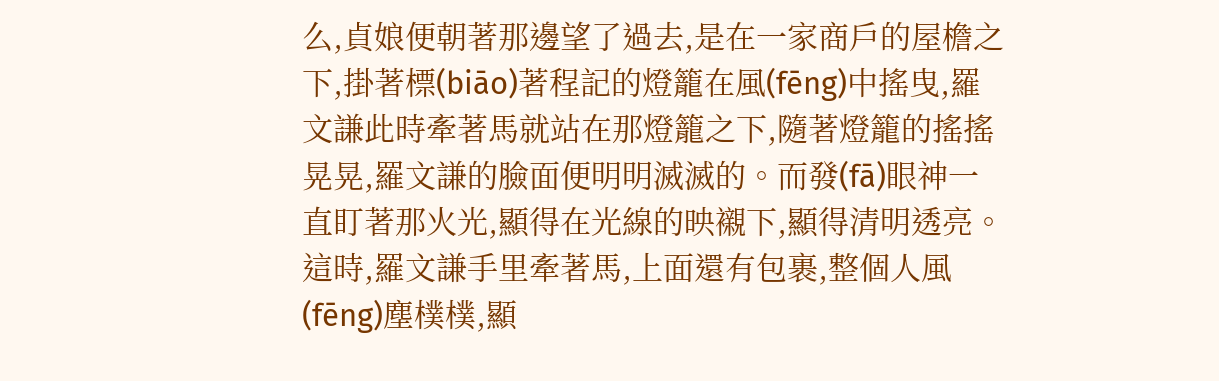么,貞娘便朝著那邊望了過去,是在一家商戶的屋檐之下,掛著標(biāo)著程記的燈籠在風(fēng)中搖曳,羅文謙此時牽著馬就站在那燈籠之下,隨著燈籠的搖搖晃晃,羅文謙的臉面便明明滅滅的。而發(fā)眼神一直盯著那火光,顯得在光線的映襯下,顯得清明透亮。
這時,羅文謙手里牽著馬,上面還有包裹,整個人風(fēng)塵樸樸,顯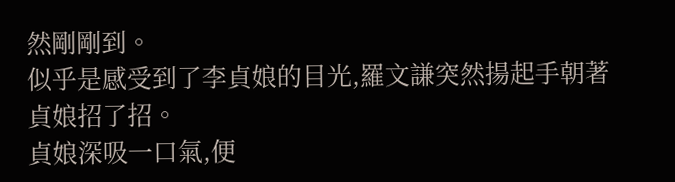然剛剛到。
似乎是感受到了李貞娘的目光,羅文謙突然揚起手朝著貞娘招了招。
貞娘深吸一口氣,便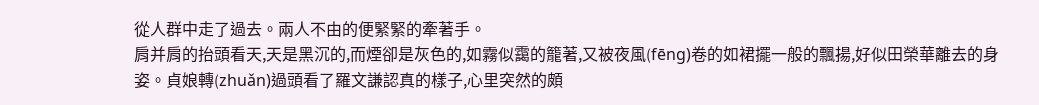從人群中走了過去。兩人不由的便緊緊的牽著手。
肩并肩的抬頭看天,天是黑沉的,而煙卻是灰色的,如霧似靄的籠著,又被夜風(fēng)卷的如裙擺一般的飄揚,好似田榮華離去的身姿。貞娘轉(zhuǎn)過頭看了羅文謙認真的樣子,心里突然的頗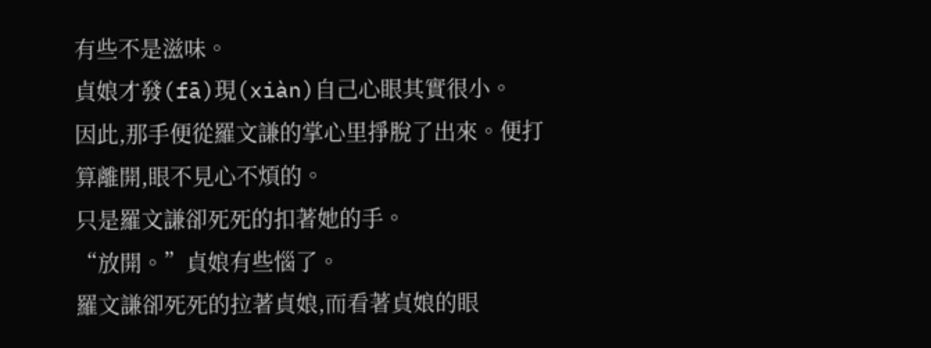有些不是滋味。
貞娘才發(fā)現(xiàn)自己心眼其實很小。
因此,那手便從羅文謙的掌心里掙脫了出來。便打算離開,眼不見心不煩的。
只是羅文謙卻死死的扣著她的手。
“放開。”貞娘有些惱了。
羅文謙卻死死的拉著貞娘,而看著貞娘的眼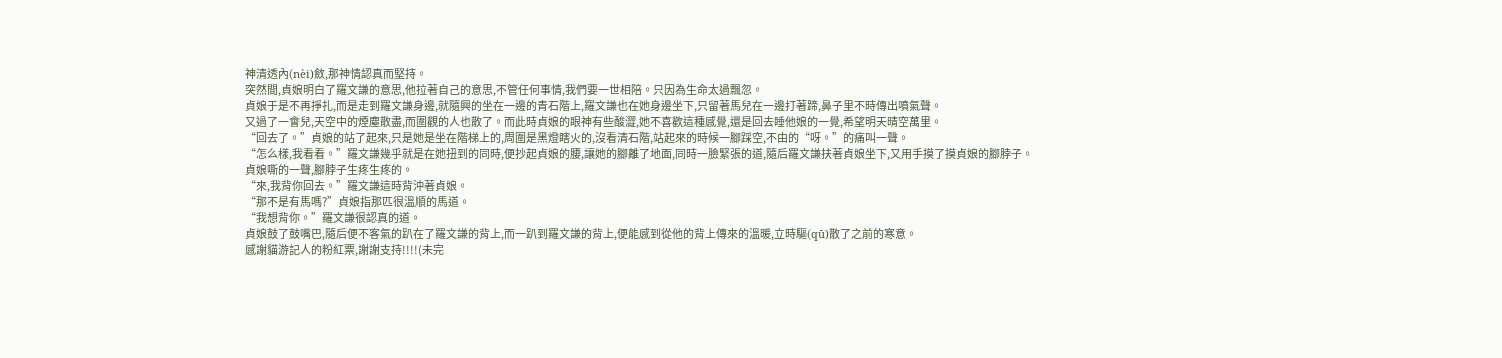神清透內(nèi)斂,那神情認真而堅持。
突然間,貞娘明白了羅文謙的意思,他拉著自己的意思,不管任何事情,我們要一世相陪。只因為生命太過飄忽。
貞娘于是不再掙扎,而是走到羅文謙身邊,就隨興的坐在一邊的青石階上,羅文謙也在她身邊坐下,只留著馬兒在一邊打著蹄,鼻子里不時傳出噴氣聲。
又過了一會兒,天空中的煙塵散盡,而圍觀的人也散了。而此時貞娘的眼神有些酸澀,她不喜歡這種感覺,還是回去睡他娘的一覺,希望明天晴空萬里。
“回去了。”貞娘的站了起來,只是她是坐在階梯上的,周圍是黑燈瞎火的,沒看清石階,站起來的時候一腳踩空,不由的“呀。”的痛叫一聲。
“怎么樣,我看看。”羅文謙幾乎就是在她扭到的同時,便抄起貞娘的腰,讓她的腳離了地面,同時一臉緊張的道,隨后羅文謙扶著貞娘坐下,又用手摸了摸貞娘的腳脖子。
貞娘嘶的一聲,腳脖子生疼生疼的。
“來,我背你回去。”羅文謙這時背沖著貞娘。
“那不是有馬嗎?”貞娘指那匹很溫順的馬道。
“我想背你。”羅文謙很認真的道。
貞娘鼓了鼓嘴巴,隨后便不客氣的趴在了羅文謙的背上,而一趴到羅文謙的背上,便能感到從他的背上傳來的溫暖,立時驅(qū)散了之前的寒意。
感謝貓游記人的粉紅票,謝謝支持!!!!(未完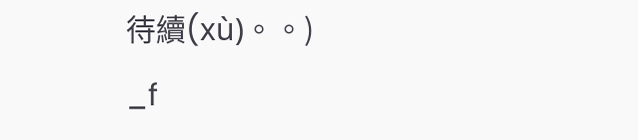待續(xù)。。)
_f